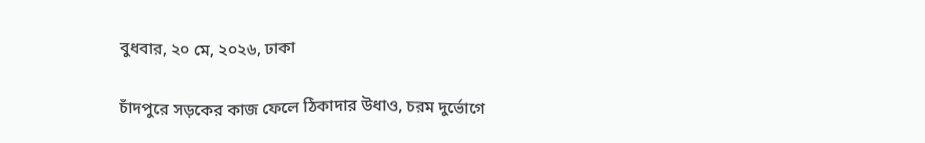বুধবার, ২০ মে, ২০২৬, ঢাকা

চাঁদপুরে সড়কের কাজ ফেলে ঠিকাদার উধাও, চরম দুর্ভোগে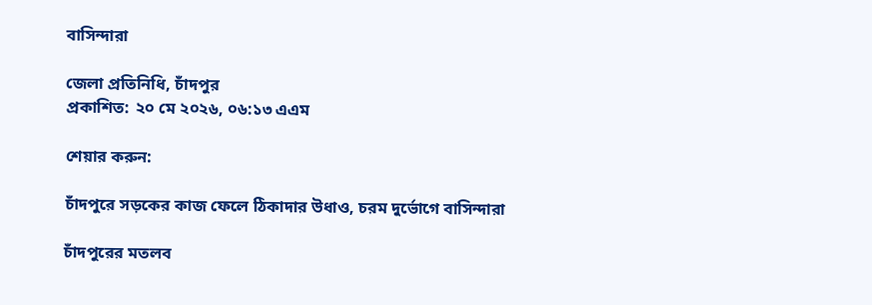বাসিন্দারা

জেলা প্রতিনিধি, চাঁদপুর
প্রকাশিত: ২০ মে ২০২৬, ০৬:১৩ এএম

শেয়ার করুন:

চাঁদপুরে সড়কের কাজ ফেলে ঠিকাদার উধাও, চরম দুর্ভোগে বাসিন্দারা

চাঁদপুরের মতলব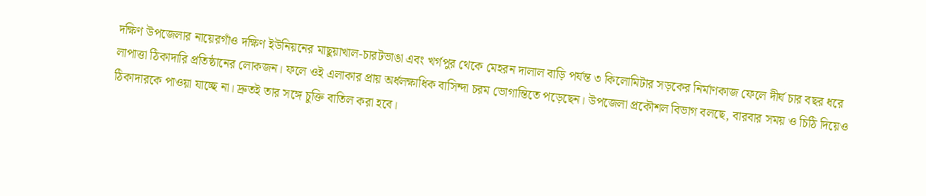দক্ষিণ উপজেলার নায়েরগাঁও দক্ষিণ ইউনিয়নের মাছুয়াখাল-চারটভাঙা এবং খর্গপুর থেকে মেহরন দালাল বাড়ি পর্যন্ত ৩ কিলোমিটার সড়কের নির্মাণকাজ ফেলে দীর্ঘ চার বছর ধরে লাপাত্তা ঠিকাদারি প্রতিষ্ঠানের লোকজন। ফলে ওই এলাকার প্রায় অর্ধলক্ষাধিক বাসিন্দা চরম ভোগান্তিতে পড়েছেন। উপজেলা প্রকৌশল বিভাগ বলছে, বারবার সময় ও চিঠি দিয়েও ঠিকাদারকে পাওয়া যাচ্ছে না। দ্রুতই তার সঙ্গে চুক্তি বাতিল করা হবে।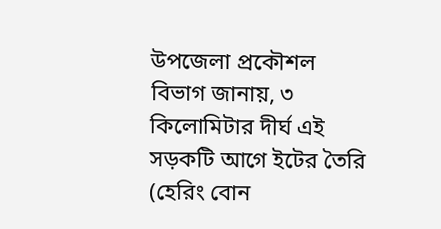উপজেলা প্রকৌশল বিভাগ জানায়, ৩ কিলোমিটার দীর্ঘ এই সড়কটি আগে ইটের তৈরি (হেরিং বোন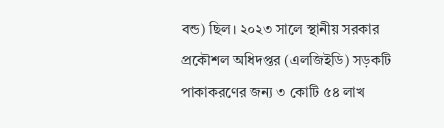বন্ড) ছিল। ২০২৩ সালে স্থানীয় সরকার প্রকৌশল অধিদপ্তর (এলজিইডি) সড়কটি পাকাকরণের জন্য ৩ কোটি ৫৪ লাখ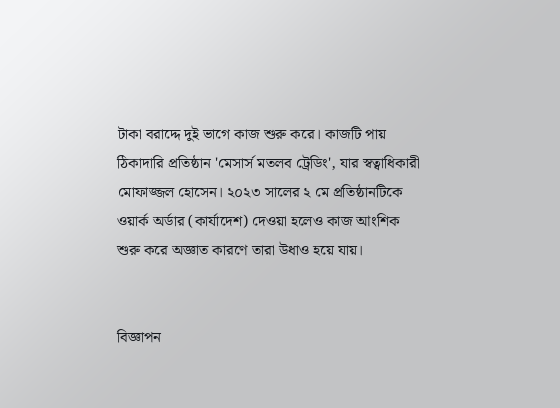টাকা বরাদ্দে দুই ভাগে কাজ শুরু করে। কাজটি পায় ঠিকাদারি প্রতিষ্ঠান 'মেসার্স মতলব ট্রেডিং', যার স্বত্বাধিকারী মোফাজ্জল হোসেন। ২০২৩ সালের ২ মে প্রতিষ্ঠানটিকে ওয়ার্ক অর্ডার (কার্যাদেশ) দেওয়া হলেও কাজ আংশিক শুরু করে অজ্ঞাত কারণে তারা উধাও হয়ে যায়।


বিজ্ঞাপন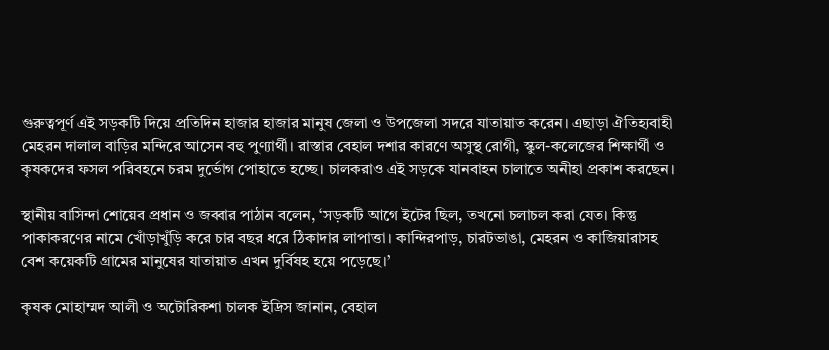গুরুত্বপূর্ণ এই সড়কটি দিয়ে প্রতিদিন হাজার হাজার মানুষ জেলা ও উপজেলা সদরে যাতায়াত করেন। এছাড়া ঐতিহ্যবাহী মেহরন দালাল বাড়ির মন্দিরে আসেন বহু পুণ্যার্থী। রাস্তার বেহাল দশার কারণে অসুস্থ রোগী, স্কুল-কলেজের শিক্ষার্থী ও কৃষকদের ফসল পরিবহনে চরম দুর্ভোগ পোহাতে হচ্ছে। চালকরাও এই সড়কে যানবাহন চালাতে অনীহা প্রকাশ করছেন।

স্থানীয় বাসিন্দা শোয়েব প্রধান ও জব্বার পাঠান বলেন, ‘সড়কটি আগে ইটের ছিল, তখনো চলাচল করা যেত। কিন্তু পাকাকরণের নামে খোঁড়াখুঁড়ি করে চার বছর ধরে ঠিকাদার লাপাত্তা। কান্দিরপাড়, চারটভাঙা, মেহরন ও কাজিয়ারাসহ বেশ কয়েকটি গ্রামের মানুষের যাতায়াত এখন দুর্বিষহ হয়ে পড়েছে।’

কৃষক মোহাম্মদ আলী ও অটোরিকশা চালক ইদ্রিস জানান, বেহাল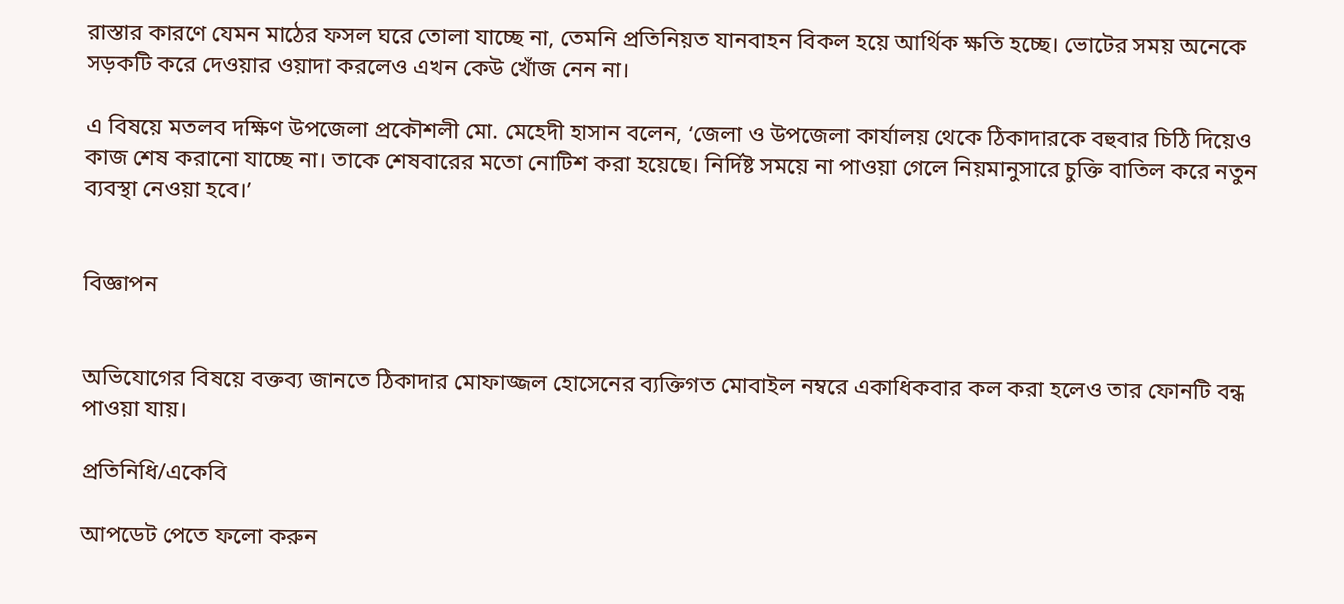রাস্তার কারণে যেমন মাঠের ফসল ঘরে তোলা যাচ্ছে না, তেমনি প্রতিনিয়ত যানবাহন বিকল হয়ে আর্থিক ক্ষতি হচ্ছে। ভোটের সময় অনেকে সড়কটি করে দেওয়ার ওয়াদা করলেও এখন কেউ খোঁজ নেন না।

এ বিষয়ে মতলব দক্ষিণ উপজেলা প্রকৌশলী মো. মেহেদী হাসান বলেন, ‘জেলা ও উপজেলা কার্যালয় থেকে ঠিকাদারকে বহুবার চিঠি দিয়েও কাজ শেষ করানো যাচ্ছে না। তাকে শেষবারের মতো নোটিশ করা হয়েছে। নির্দিষ্ট সময়ে না পাওয়া গেলে নিয়মানুসারে চুক্তি বাতিল করে নতুন ব্যবস্থা নেওয়া হবে।’


বিজ্ঞাপন


অভিযোগের বিষয়ে বক্তব্য জানতে ঠিকাদার মোফাজ্জল হোসেনের ব্যক্তিগত মোবাইল নম্বরে একাধিকবার কল করা হলেও তার ফোনটি বন্ধ পাওয়া যায়।

প্রতিনিধি/একেবি

আপডেট পেতে ফলো করুন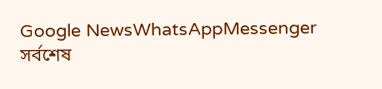Google NewsWhatsAppMessenger
সর্বশেষ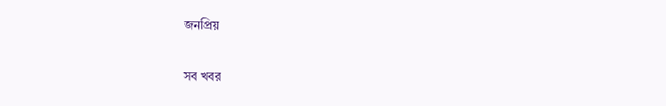জনপ্রিয়

সব খবর